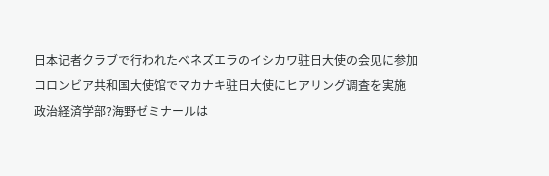日本记者クラブで行われたベネズエラのイシカワ驻日大使の会见に参加
コロンビア共和国大使馆でマカナキ驻日大使にヒアリング调査を実施
政治経済学部?海野ゼミナールは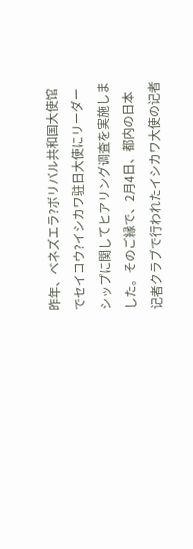昨年、ベネズエラ?ボリバル共和国大使馆でセイコウ?イシカワ驻日大使にリーダーシップに関してヒアリング调査を実施しました。そのご縁で、2月4日、都内の日本记者クラブで行われたイシカワ大使の记者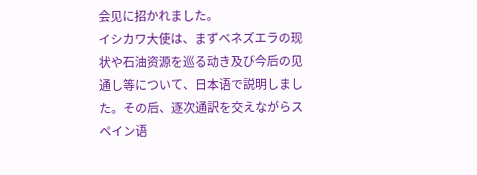会见に招かれました。
イシカワ大使は、まずベネズエラの现状や石油资源を巡る动き及び今后の见通し等について、日本语で説明しました。その后、逐次通訳を交えながらスペイン语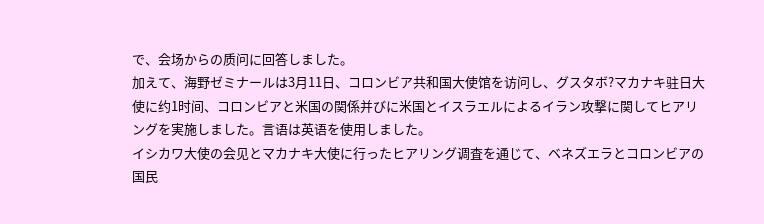で、会场からの质问に回答しました。
加えて、海野ゼミナールは3月11日、コロンビア共和国大使馆を访问し、グスタボ?マカナキ驻日大使に约1时间、コロンビアと米国の関係并びに米国とイスラエルによるイラン攻撃に関してヒアリングを実施しました。言语は英语を使用しました。
イシカワ大使の会见とマカナキ大使に行ったヒアリング调査を通じて、ベネズエラとコロンビアの国民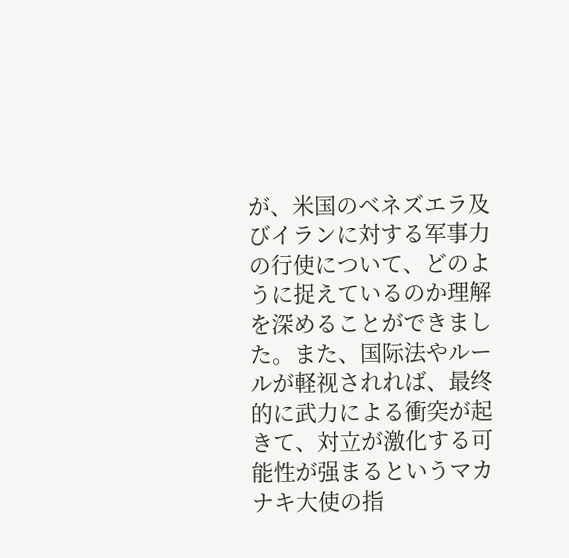が、米国のベネズエラ及びイランに対する军事力の行使について、どのように捉えているのか理解を深めることができました。また、国际法やルールが軽视されれば、最终的に武力による衝突が起きて、対立が激化する可能性が强まるというマカナキ大使の指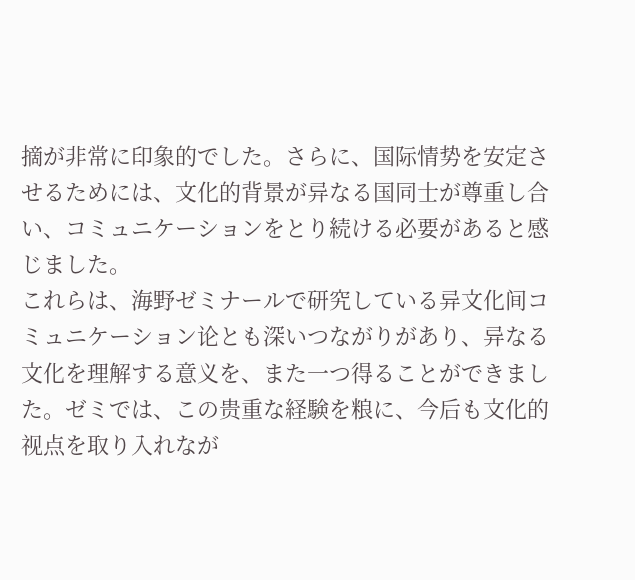摘が非常に印象的でした。さらに、国际情势を安定させるためには、文化的背景が异なる国同士が尊重し合い、コミュニケーションをとり続ける必要があると感じました。
これらは、海野ゼミナールで研究している异文化间コミュニケーション论とも深いつながりがあり、异なる文化を理解する意义を、また一つ得ることができました。ゼミでは、この贵重な経験を粮に、今后も文化的视点を取り入れなが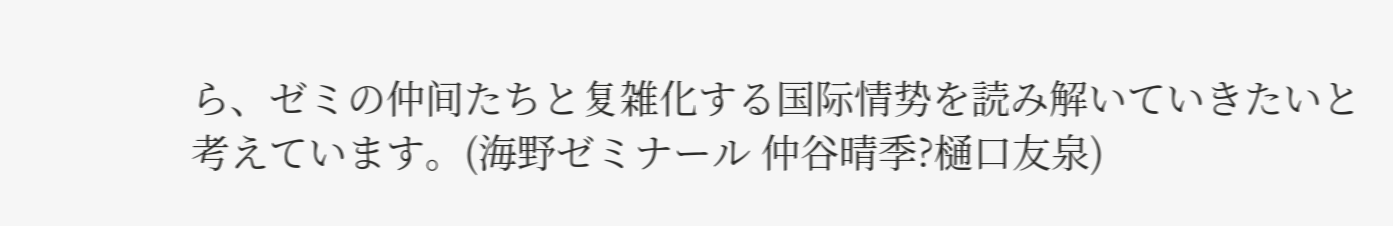ら、ゼミの仲间たちと复雑化する国际情势を読み解いていきたいと考えています。(海野ゼミナール 仲谷晴季?樋口友泉)